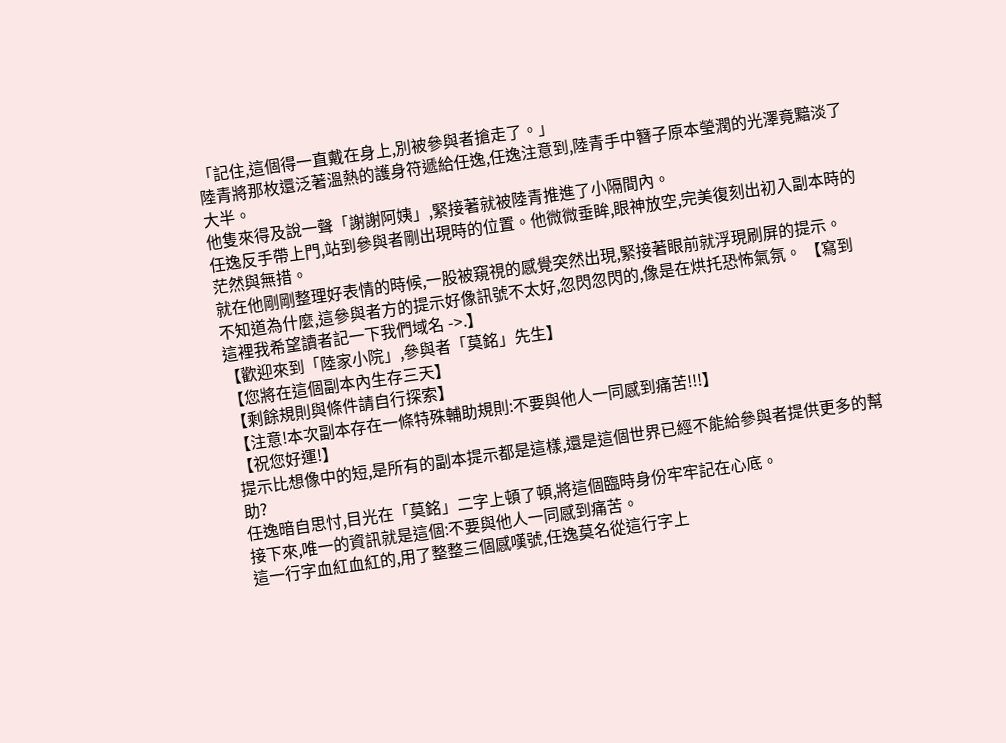「記住,這個得一直戴在身上,別被參與者搶走了。」
陸青將那枚還泛著溫熱的護身符遞給任逸,任逸注意到,陸青手中簪子原本瑩潤的光澤竟黯淡了大半。
他隻來得及說一聲「謝謝阿姨」,緊接著就被陸青推進了小隔間內。
任逸反手帶上門,站到參與者剛出現時的位置。他微微垂眸,眼神放空,完美復刻出初入副本時的茫然與無措。
就在他剛剛整理好表情的時候,一股被窺視的感覺突然出現,緊接著眼前就浮現刷屏的提示。
不知道為什麼,這參與者方的提示好像訊號不太好,忽閃忽閃的,像是在烘托恐怖氣氛。 【寫到這裡我希望讀者記一下我們域名 ->.】
【歡迎來到「陸家小院」,參與者「莫銘」先生】
【您將在這個副本內生存三天】
【剩餘規則與條件請自行探索】
【注意!本次副本存在一條特殊輔助規則:不要與他人一同感到痛苦!!!】
【祝您好運!】
提示比想像中的短,是所有的副本提示都是這樣,還是這個世界已經不能給參與者提供更多的幫助?
任逸暗自思忖,目光在「莫銘」二字上頓了頓,將這個臨時身份牢牢記在心底。
接下來,唯一的資訊就是這個:不要與他人一同感到痛苦。
這一行字血紅血紅的,用了整整三個感嘆號,任逸莫名從這行字上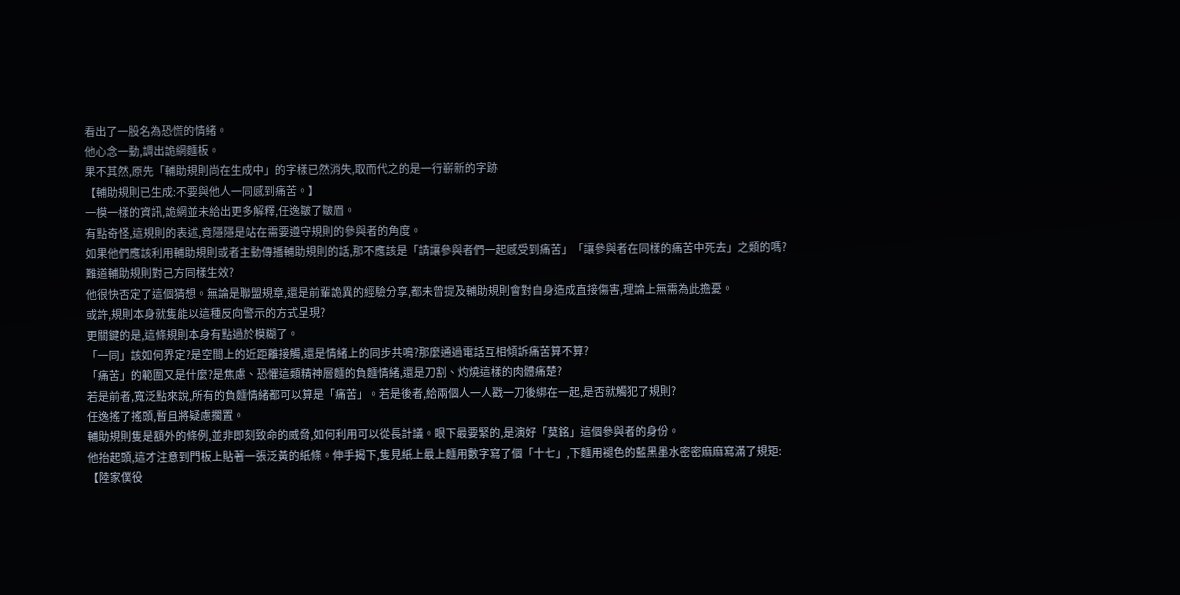看出了一股名為恐慌的情緒。
他心念一動,調出詭網麵板。
果不其然,原先「輔助規則尚在生成中」的字樣已然消失,取而代之的是一行嶄新的字跡
【輔助規則已生成:不要與他人一同感到痛苦。】
一模一樣的資訊,詭網並未給出更多解釋,任逸皺了皺眉。
有點奇怪,這規則的表述,竟隱隱是站在需要遵守規則的參與者的角度。
如果他們應該利用輔助規則或者主動傳播輔助規則的話,那不應該是「請讓參與者們一起感受到痛苦」「讓參與者在同樣的痛苦中死去」之類的嗎?
難道輔助規則對己方同樣生效?
他很快否定了這個猜想。無論是聯盟規章,還是前輩詭異的經驗分享,都未曾提及輔助規則會對自身造成直接傷害,理論上無需為此擔憂。
或許,規則本身就隻能以這種反向警示的方式呈現?
更關鍵的是,這條規則本身有點過於模糊了。
「一同」該如何界定?是空間上的近距離接觸,還是情緒上的同步共鳴?那麼通過電話互相傾訴痛苦算不算?
「痛苦」的範圍又是什麼?是焦慮、恐懼這類精神層麵的負麵情緒,還是刀割、灼燒這樣的肉體痛楚?
若是前者,寬泛點來說,所有的負麵情緒都可以算是「痛苦」。若是後者,給兩個人一人戳一刀後綁在一起,是否就觸犯了規則?
任逸搖了搖頭,暫且將疑慮擱置。
輔助規則隻是額外的條例,並非即刻致命的威脅,如何利用可以從長計議。眼下最要緊的,是演好「莫銘」這個參與者的身份。
他抬起頭,這才注意到門板上貼著一張泛黃的紙條。伸手揭下,隻見紙上最上麵用數字寫了個「十七」,下麵用褪色的藍黑墨水密密麻麻寫滿了規矩:
【陸家僕役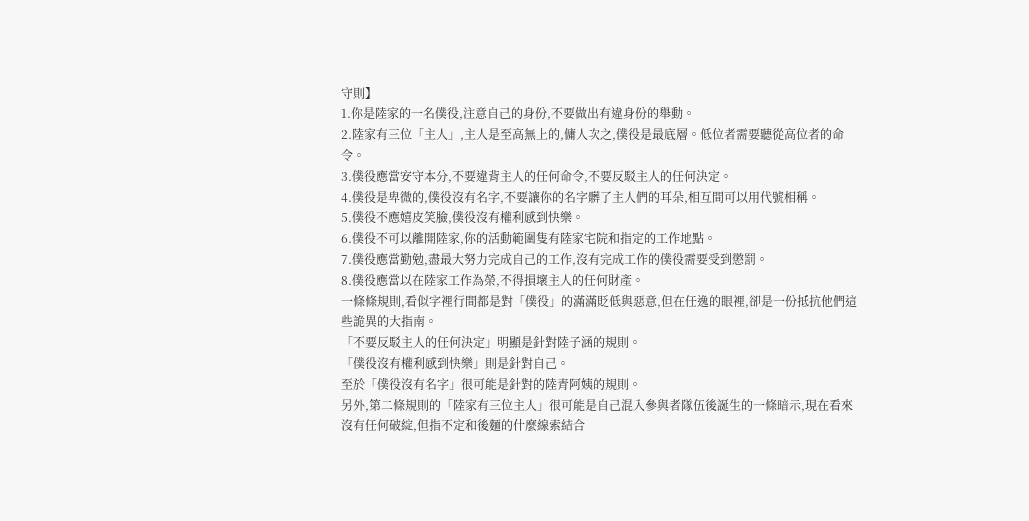守則】
1.你是陸家的一名僕役,注意自己的身份,不要做出有違身份的舉動。
2.陸家有三位「主人」,主人是至高無上的,傭人次之,僕役是最底層。低位者需要聽從高位者的命令。
3.僕役應當安守本分,不要違背主人的任何命令,不要反駁主人的任何決定。
4.僕役是卑微的,僕役沒有名字,不要讓你的名字髒了主人們的耳朵,相互間可以用代號相稱。
5.僕役不應嬉皮笑臉,僕役沒有權利感到快樂。
6.僕役不可以離開陸家,你的活動範圍隻有陸家宅院和指定的工作地點。
7.僕役應當勤勉,盡最大努力完成自己的工作,沒有完成工作的僕役需要受到懲罰。
8.僕役應當以在陸家工作為榮,不得損壞主人的任何財產。
一條條規則,看似字裡行間都是對「僕役」的滿滿貶低與惡意,但在任逸的眼裡,卻是一份抵抗他們這些詭異的大指南。
「不要反駁主人的任何決定」明顯是針對陸子涵的規則。
「僕役沒有權利感到快樂」則是針對自己。
至於「僕役沒有名字」很可能是針對的陸青阿姨的規則。
另外,第二條規則的「陸家有三位主人」很可能是自己混入參與者隊伍後誕生的一條暗示,現在看來沒有任何破綻,但指不定和後麵的什麼線索結合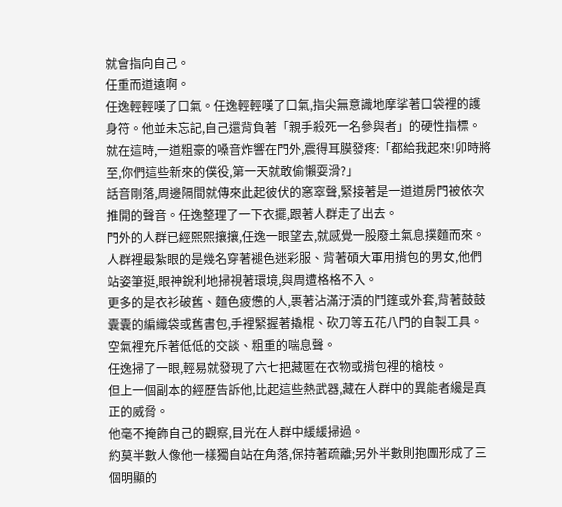就會指向自己。
任重而道遠啊。
任逸輕輕嘆了口氣。任逸輕輕嘆了口氣,指尖無意識地摩挲著口袋裡的護身符。他並未忘記,自己還背負著「親手殺死一名參與者」的硬性指標。
就在這時,一道粗豪的嗓音炸響在門外,震得耳膜發疼:「都給我起來!卯時將至,你們這些新來的僕役,第一天就敢偷懶耍滑?」
話音剛落,周邊隔間就傳來此起彼伏的窸窣聲,緊接著是一道道房門被依次推開的聲音。任逸整理了一下衣擺,跟著人群走了出去。
門外的人群已經熙熙攘攘,任逸一眼望去,就感覺一股廢土氣息撲麵而來。
人群裡最紮眼的是幾名穿著褪色迷彩服、背著碩大軍用揹包的男女,他們站姿筆挺,眼神銳利地掃視著環境,與周遭格格不入。
更多的是衣衫破舊、麵色疲憊的人,裹著沾滿汙漬的鬥篷或外套,背著鼓鼓囊囊的編織袋或舊書包,手裡緊握著撬棍、砍刀等五花八門的自製工具。
空氣裡充斥著低低的交談、粗重的喘息聲。
任逸掃了一眼,輕易就發現了六七把藏匿在衣物或揹包裡的槍枝。
但上一個副本的經歷告訴他,比起這些熱武器,藏在人群中的異能者纔是真正的威脅。
他毫不掩飾自己的觀察,目光在人群中緩緩掃過。
約莫半數人像他一樣獨自站在角落,保持著疏離;另外半數則抱團形成了三個明顯的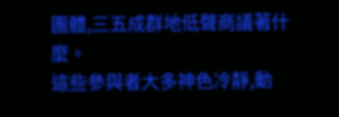團體,三五成群地低聲商議著什麼。
這些參與者大多神色冷靜,動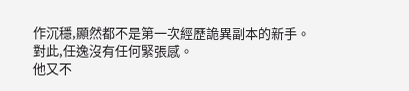作沉穩,顯然都不是第一次經歷詭異副本的新手。
對此,任逸沒有任何緊張感。
他又不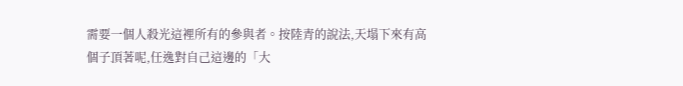需要一個人殺光這裡所有的參與者。按陸青的說法,天塌下來有高個子頂著呢,任逸對自己這邊的「大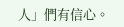人」們有信心。